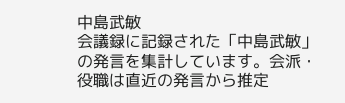中島武敏
会議録に記録された「中島武敏」の発言を集計しています。会派・役職は直近の発言から推定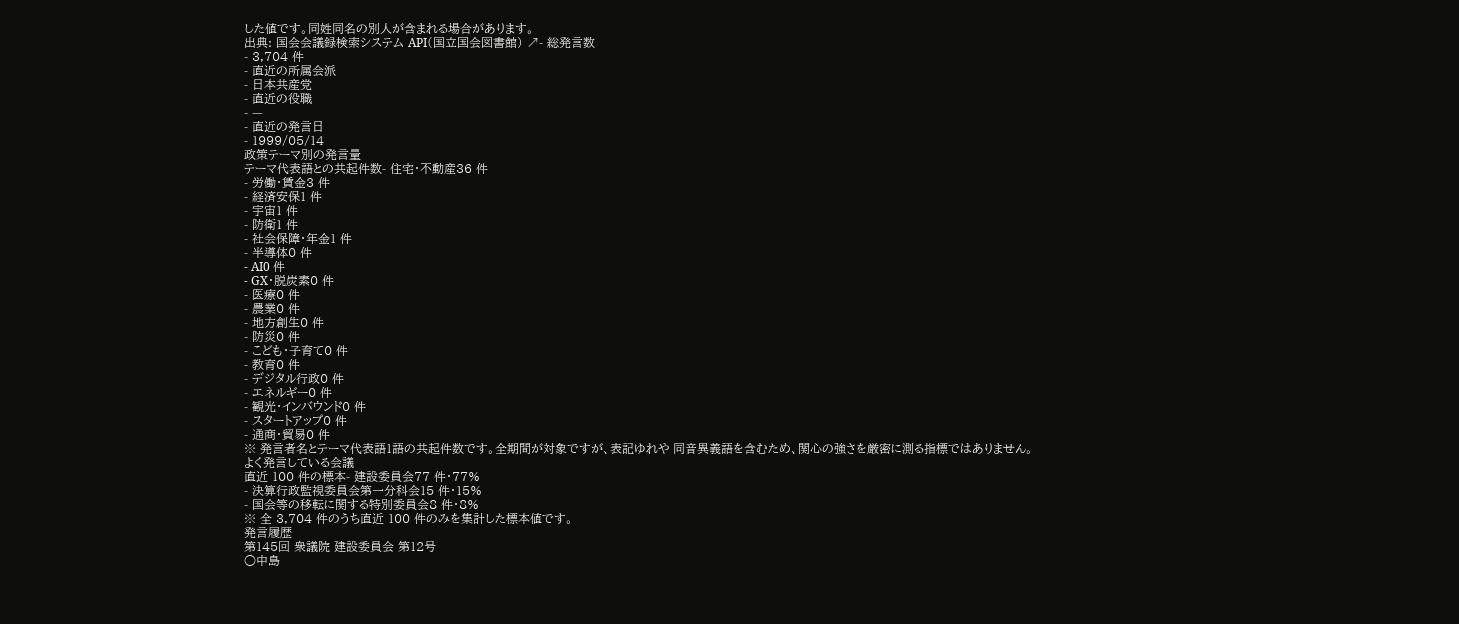した値です。同姓同名の別人が含まれる場合があります。
出典: 国会会議録検索システム API(国立国会図書館) ↗- 総発言数
- 3,704 件
- 直近の所属会派
- 日本共産党
- 直近の役職
- —
- 直近の発言日
- 1999/05/14
政策テーマ別の発言量
テーマ代表語との共起件数- 住宅・不動産36 件
- 労働・賃金3 件
- 経済安保1 件
- 宇宙1 件
- 防衛1 件
- 社会保障・年金1 件
- 半導体0 件
- AI0 件
- GX・脱炭素0 件
- 医療0 件
- 農業0 件
- 地方創生0 件
- 防災0 件
- こども・子育て0 件
- 教育0 件
- デジタル行政0 件
- エネルギー0 件
- 観光・インバウンド0 件
- スタートアップ0 件
- 通商・貿易0 件
※ 発言者名とテーマ代表語1語の共起件数です。全期間が対象ですが、表記ゆれや 同音異義語を含むため、関心の強さを厳密に測る指標ではありません。
よく発言している会議
直近 100 件の標本- 建設委員会77 件・77%
- 決算行政監視委員会第一分科会15 件・15%
- 国会等の移転に関する特別委員会8 件・8%
※ 全 3,704 件のうち直近 100 件のみを集計した標本値です。
発言履歴
第145回 衆議院 建設委員会 第12号
○中島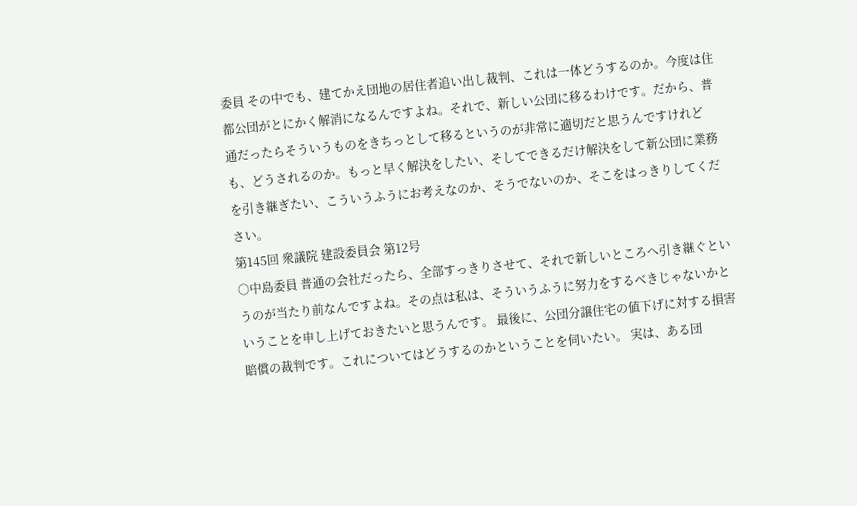委員 その中でも、建てかえ団地の居住者追い出し裁判、これは一体どうするのか。今度は住都公団がとにかく解消になるんですよね。それで、新しい公団に移るわけです。だから、普通だったらそういうものをきちっとして移るというのが非常に適切だと思うんですけれども、どうされるのか。もっと早く解決をしたい、そしてできるだけ解決をして新公団に業務を引き継ぎたい、こういうふうにお考えなのか、そうでないのか、そこをはっきりしてください。
第145回 衆議院 建設委員会 第12号
○中島委員 普通の会社だったら、全部すっきりさせて、それで新しいところへ引き継ぐというのが当たり前なんですよね。その点は私は、そういうふうに努力をするべきじゃないかということを申し上げておきたいと思うんです。 最後に、公団分譲住宅の値下げに対する損害賠償の裁判です。これについてはどうするのかということを伺いたい。 実は、ある団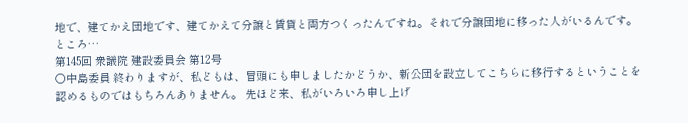地で、建てかえ団地です、建てかえて分譲と賃貸と両方つくったんですね。それで分譲団地に移った人がいるんです。ところ…
第145回 衆議院 建設委員会 第12号
○中島委員 終わりますが、私どもは、冒頭にも申しましたかどうか、新公団を設立してこちらに移行するということを認めるものではもちろんありません。 先ほど来、私がいろいろ申し上げ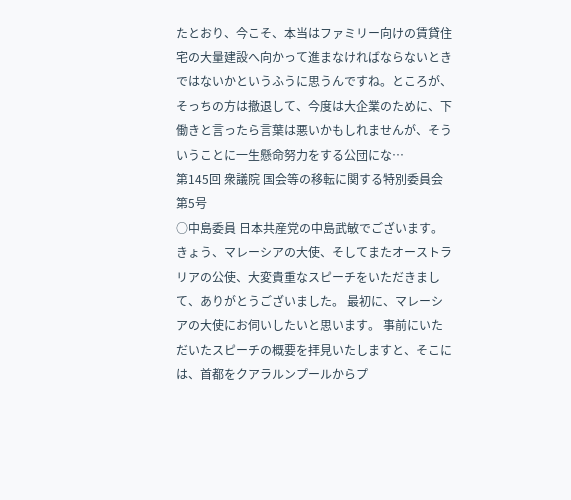たとおり、今こそ、本当はファミリー向けの賃貸住宅の大量建設へ向かって進まなければならないときではないかというふうに思うんですね。ところが、そっちの方は撤退して、今度は大企業のために、下働きと言ったら言葉は悪いかもしれませんが、そういうことに一生懸命努力をする公団にな…
第145回 衆議院 国会等の移転に関する特別委員会 第5号
○中島委員 日本共産党の中島武敏でございます。 きょう、マレーシアの大使、そしてまたオーストラリアの公使、大変貴重なスピーチをいただきまして、ありがとうございました。 最初に、マレーシアの大使にお伺いしたいと思います。 事前にいただいたスピーチの概要を拝見いたしますと、そこには、首都をクアラルンプールからプ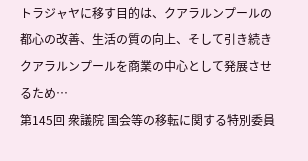トラジャヤに移す目的は、クアラルンプールの都心の改善、生活の質の向上、そして引き続きクアラルンプールを商業の中心として発展させるため…
第145回 衆議院 国会等の移転に関する特別委員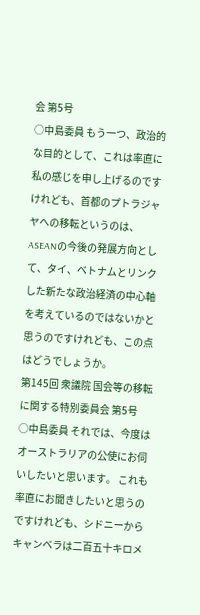会 第5号
○中島委員 もう一つ、政治的な目的として、これは率直に私の感じを申し上げるのですけれども、首都のプトラジャヤへの移転というのは、ASEANの今後の発展方向として、タイ、ベトナムとリンクした新たな政治経済の中心軸を考えているのではないかと思うのですけれども、この点はどうでしょうか。
第145回 衆議院 国会等の移転に関する特別委員会 第5号
○中島委員 それでは、今度はオーストラリアの公使にお伺いしたいと思います。 これも率直にお聞きしたいと思うのですけれども、シドニーからキャンベラは二百五十キロメ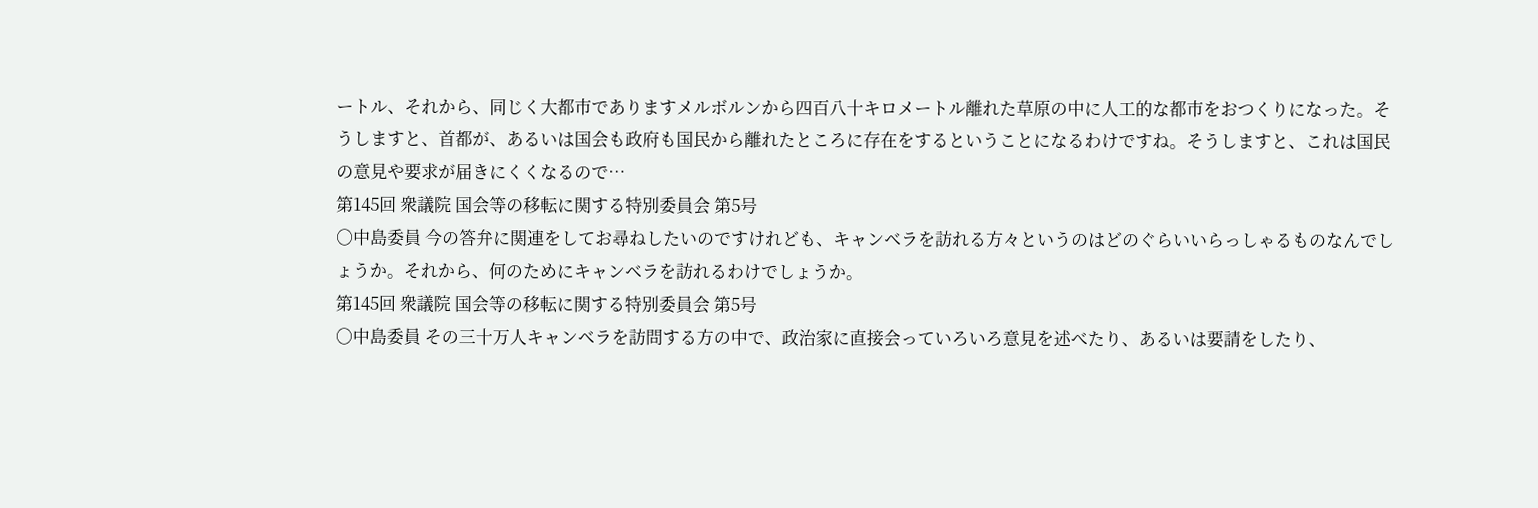ートル、それから、同じく大都市でありますメルボルンから四百八十キロメートル離れた草原の中に人工的な都市をおつくりになった。そうしますと、首都が、あるいは国会も政府も国民から離れたところに存在をするということになるわけですね。そうしますと、これは国民の意見や要求が届きにくくなるので…
第145回 衆議院 国会等の移転に関する特別委員会 第5号
○中島委員 今の答弁に関連をしてお尋ねしたいのですけれども、キャンベラを訪れる方々というのはどのぐらいいらっしゃるものなんでしょうか。それから、何のためにキャンベラを訪れるわけでしょうか。
第145回 衆議院 国会等の移転に関する特別委員会 第5号
○中島委員 その三十万人キャンベラを訪問する方の中で、政治家に直接会っていろいろ意見を述べたり、あるいは要請をしたり、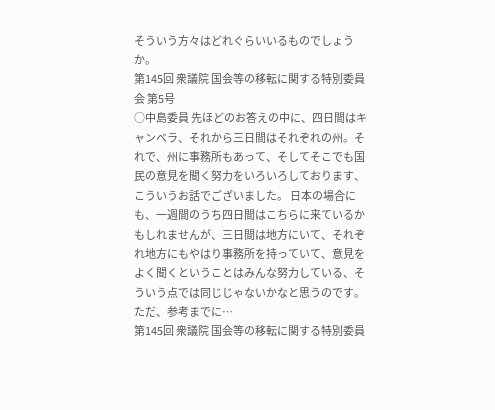そういう方々はどれぐらいいるものでしょうか。
第145回 衆議院 国会等の移転に関する特別委員会 第5号
○中島委員 先ほどのお答えの中に、四日間はキャンベラ、それから三日間はそれぞれの州。それで、州に事務所もあって、そしてそこでも国民の意見を聞く努力をいろいろしております、こういうお話でございました。 日本の場合にも、一週間のうち四日間はこちらに来ているかもしれませんが、三日間は地方にいて、それぞれ地方にもやはり事務所を持っていて、意見をよく聞くということはみんな努力している、そういう点では同じじゃないかなと思うのです。 ただ、参考までに…
第145回 衆議院 国会等の移転に関する特別委員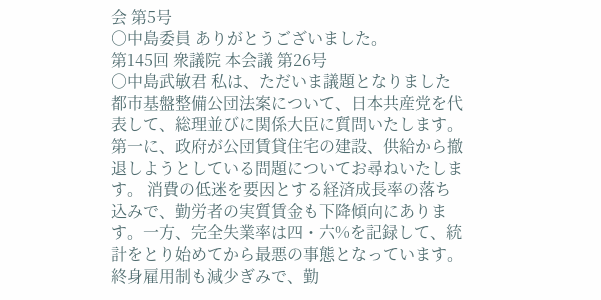会 第5号
○中島委員 ありがとうございました。
第145回 衆議院 本会議 第26号
○中島武敏君 私は、ただいま議題となりました都市基盤整備公団法案について、日本共産党を代表して、総理並びに関係大臣に質問いたします。 第一に、政府が公団賃貸住宅の建設、供給から撤退しようとしている問題についてお尋ねいたします。 消費の低迷を要因とする経済成長率の落ち込みで、勤労者の実質賃金も下降傾向にあります。一方、完全失業率は四・六%を記録して、統計をとり始めてから最悪の事態となっています。終身雇用制も減少ぎみで、勤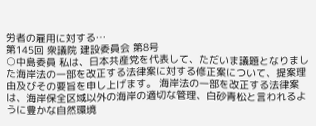労者の雇用に対する…
第145回 衆議院 建設委員会 第8号
○中島委員 私は、日本共産党を代表して、ただいま議題となりました海岸法の一部を改正する法律案に対する修正案について、提案理由及びその要旨を申し上げます。 海岸法の一部を改正する法律案は、海岸保全区域以外の海岸の適切な管理、白砂青松と言われるように豊かな自然環境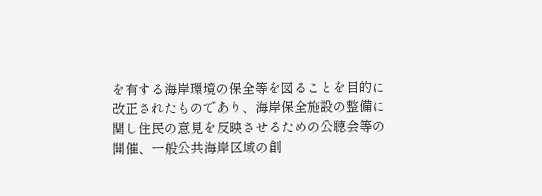を有する海岸環境の保全等を図ることを目的に改正されたものであり、海岸保全施設の整備に関し住民の意見を反映させるための公聴会等の開催、一般公共海岸区域の創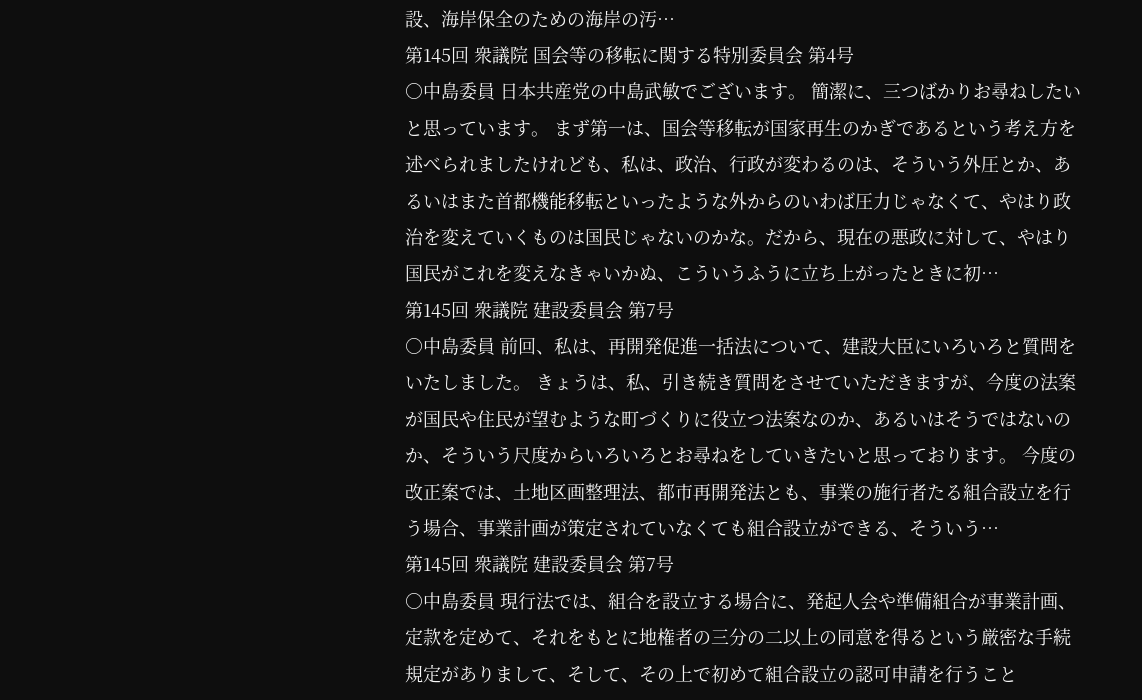設、海岸保全のための海岸の汚…
第145回 衆議院 国会等の移転に関する特別委員会 第4号
○中島委員 日本共産党の中島武敏でございます。 簡潔に、三つばかりお尋ねしたいと思っています。 まず第一は、国会等移転が国家再生のかぎであるという考え方を述べられましたけれども、私は、政治、行政が変わるのは、そういう外圧とか、あるいはまた首都機能移転といったような外からのいわば圧力じゃなくて、やはり政治を変えていくものは国民じゃないのかな。だから、現在の悪政に対して、やはり国民がこれを変えなきゃいかぬ、こういうふうに立ち上がったときに初…
第145回 衆議院 建設委員会 第7号
○中島委員 前回、私は、再開発促進一括法について、建設大臣にいろいろと質問をいたしました。 きょうは、私、引き続き質問をさせていただきますが、今度の法案が国民や住民が望むような町づくりに役立つ法案なのか、あるいはそうではないのか、そういう尺度からいろいろとお尋ねをしていきたいと思っております。 今度の改正案では、土地区画整理法、都市再開発法とも、事業の施行者たる組合設立を行う場合、事業計画が策定されていなくても組合設立ができる、そういう…
第145回 衆議院 建設委員会 第7号
○中島委員 現行法では、組合を設立する場合に、発起人会や準備組合が事業計画、定款を定めて、それをもとに地権者の三分の二以上の同意を得るという厳密な手続規定がありまして、そして、その上で初めて組合設立の認可申請を行うこと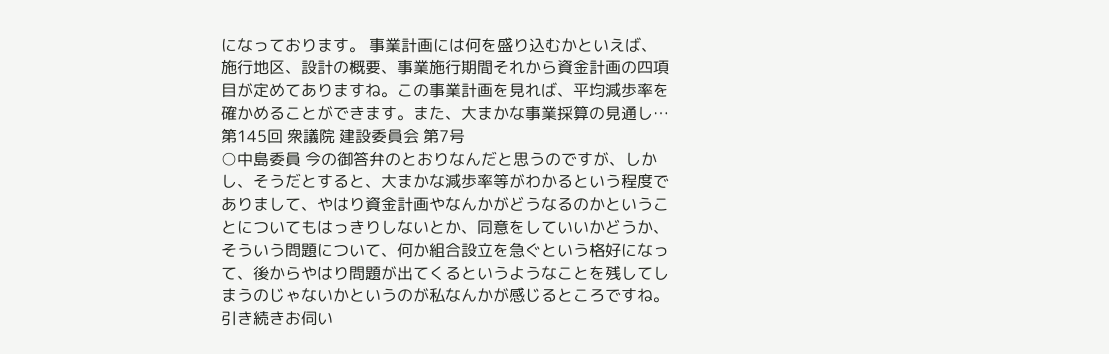になっております。 事業計画には何を盛り込むかといえば、施行地区、設計の概要、事業施行期間それから資金計画の四項目が定めてありますね。この事業計画を見れば、平均減歩率を確かめることができます。また、大まかな事業採算の見通し…
第145回 衆議院 建設委員会 第7号
○中島委員 今の御答弁のとおりなんだと思うのですが、しかし、そうだとすると、大まかな減歩率等がわかるという程度でありまして、やはり資金計画やなんかがどうなるのかということについてもはっきりしないとか、同意をしていいかどうか、そういう問題について、何か組合設立を急ぐという格好になって、後からやはり問題が出てくるというようなことを残してしまうのじゃないかというのが私なんかが感じるところですね。 引き続きお伺い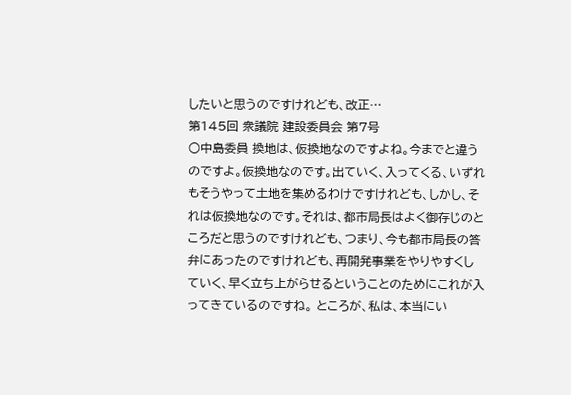したいと思うのですけれども、改正…
第145回 衆議院 建設委員会 第7号
○中島委員 換地は、仮換地なのですよね。今までと違うのですよ。仮換地なのです。出ていく、入ってくる、いずれもそうやって土地を集めるわけですけれども、しかし、それは仮換地なのです。それは、都市局長はよく御存じのところだと思うのですけれども、つまり、今も都市局長の答弁にあったのですけれども、再開発事業をやりやすくしていく、早く立ち上がらせるということのためにこれが入ってきているのですね。 ところが、私は、本当にい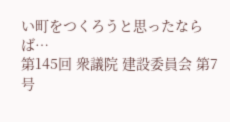い町をつくろうと思ったならば…
第145回 衆議院 建設委員会 第7号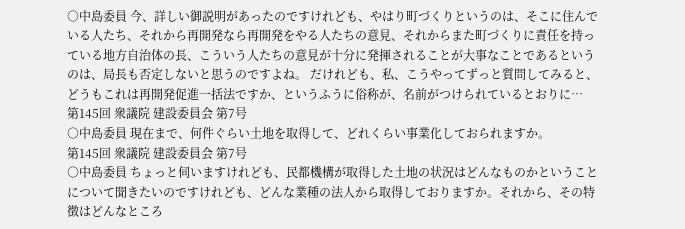○中島委員 今、詳しい御説明があったのですけれども、やはり町づくりというのは、そこに住んでいる人たち、それから再開発なら再開発をやる人たちの意見、それからまた町づくりに責任を持っている地方自治体の長、こういう人たちの意見が十分に発揮されることが大事なことであるというのは、局長も否定しないと思うのですよね。 だけれども、私、こうやってずっと質問してみると、どうもこれは再開発促進一括法ですか、というふうに俗称が、名前がつけられているとおりに…
第145回 衆議院 建設委員会 第7号
○中島委員 現在まで、何件ぐらい土地を取得して、どれくらい事業化しておられますか。
第145回 衆議院 建設委員会 第7号
○中島委員 ちょっと伺いますけれども、民都機構が取得した土地の状況はどんなものかということについて聞きたいのですけれども、どんな業種の法人から取得しておりますか。それから、その特徴はどんなところ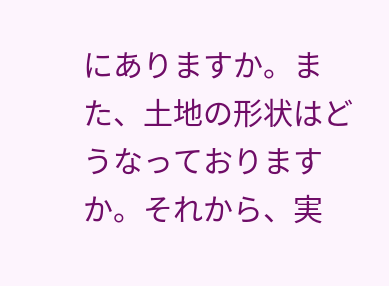にありますか。また、土地の形状はどうなっておりますか。それから、実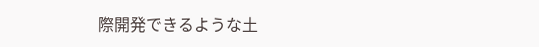際開発できるような土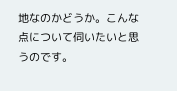地なのかどうか。こんな点について伺いたいと思うのです。